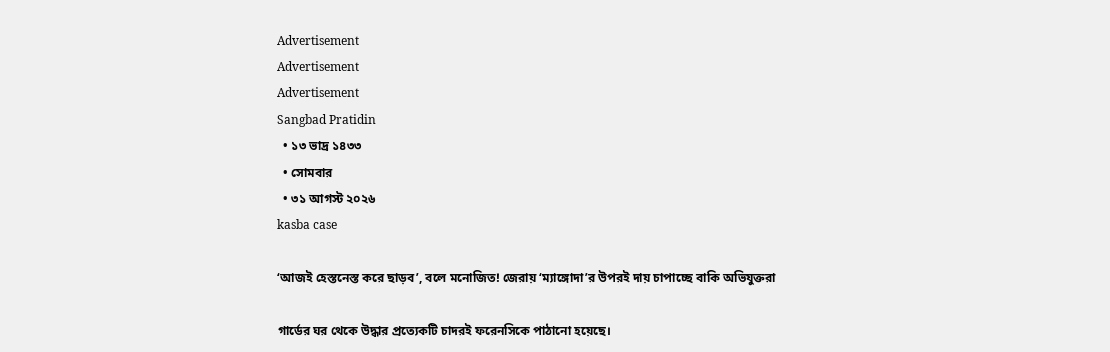Advertisement
Advertisement
Advertisement
Sangbad Pratidin
  • ১৩ ভাদ্র ১৪৩৩
  • সোমবার
  • ৩১ আগস্ট ২০২৬
kasba case

‘আজই হেস্তনেস্ত করে ছাড়ব’, বলে মনোজিত! জেরায় ‘ম্যাঙ্গোদা’র উপরই দায় চাপাচ্ছে বাকি অভিযুক্তরা

গার্ডের ঘর থেকে উদ্ধার প্রত্যেকটি চাদরই ফরেনসিকে পাঠানো হয়েছে।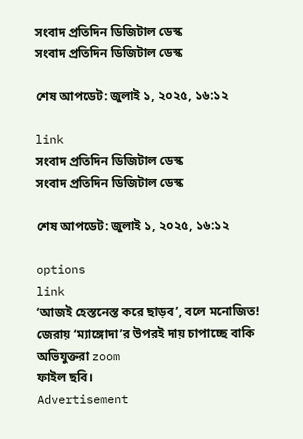সংবাদ প্রতিদিন ডিজিটাল ডেস্ক
সংবাদ প্রতিদিন ডিজিটাল ডেস্ক

শেষ আপডেট: জুলাই ১, ২০২৫, ১৬:১২

link
সংবাদ প্রতিদিন ডিজিটাল ডেস্ক
সংবাদ প্রতিদিন ডিজিটাল ডেস্ক

শেষ আপডেট: জুলাই ১, ২০২৫, ১৬:১২

options
link
‘আজই হেস্তনেস্ত করে ছাড়ব’, বলে মনোজিত! জেরায় ‘ম্যাঙ্গোদা’র উপরই দায় চাপাচ্ছে বাকি অভিযুক্তরা zoom
ফাইল ছবি।
Advertisement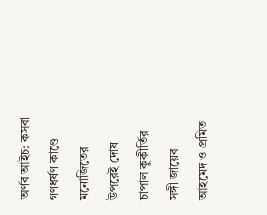অর্ণব আইচ: কসবা গণধর্ষণ কাণ্ডে মনোজিতের উপরেই দোষ চাপাল কুকীর্তির সঙ্গী জায়েব আহমেদ ও প্রমিত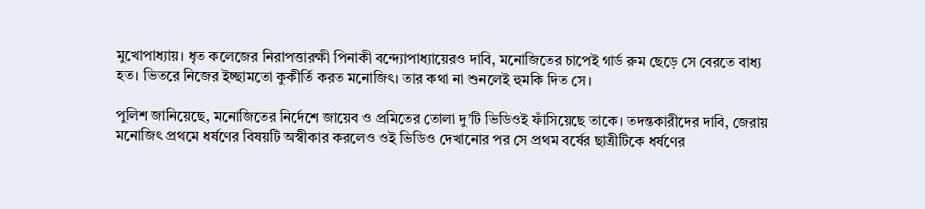মুখোপাধ‌্যায়। ধৃত কলেজের নিরাপত্তারক্ষী পিনাকী বন্দ্যোপাধ‌্যায়েরও দাবি, মনোজিতের চাপেই গার্ড রুম ছেড়ে সে বেরতে বাধ‌্য হত। ভিতরে নিজের ইচ্ছামতো কুকীর্তি করত মনোজিৎ। তার কথা না শুনলেই হুমকি দিত সে।

পুলিশ জানিয়েছে, মনোজিতের নির্দেশে জায়েব ও প্রমিতের তোলা দু’টি ভিডিওই ফাঁসিয়েছে তাকে। তদন্তকারীদের দাবি, জেরায় মনোজিৎ প্রথমে ধর্ষণের বিষয়টি অস্বীকার করলেও ওই ভিডিও দেখানোর পর সে প্রথম বর্ষের ছাত্রীটিকে ধর্ষণের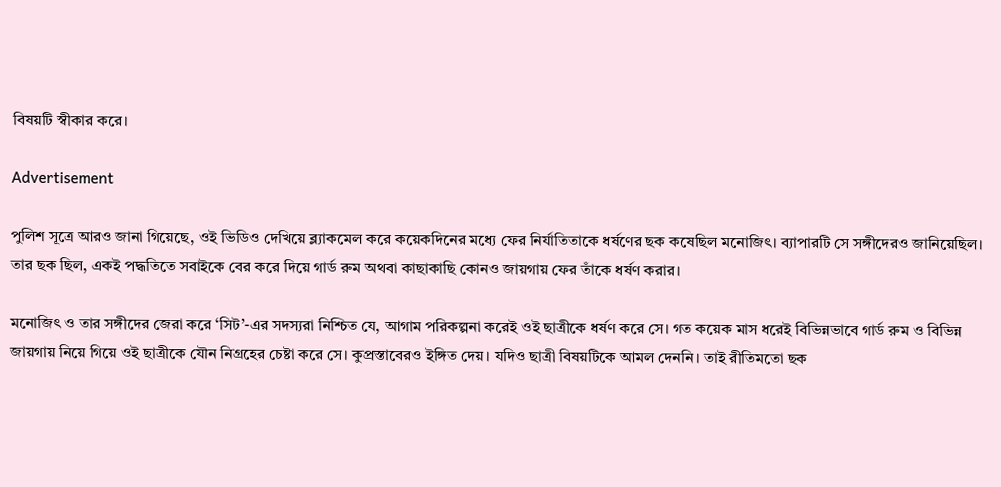বিষয়টি স্বীকার করে।

Advertisement

পুলিশ সূত্রে আরও জানা গিয়েছে, ওই ভিডিও দেখিয়ে ব্ল‌্যাকমেল করে কয়েকদিনের মধ্যে ফের নির্যাতিতাকে ধর্ষণের ছক কষেছিল মনোজিৎ। ব‌্যাপারটি সে সঙ্গীদেরও জানিয়েছিল। তার ছক ছিল, একই পদ্ধতিতে সবাইকে বের করে দিয়ে গার্ড রুম অথবা কাছাকাছি কোনও জায়গায় ফের তাঁকে ধর্ষণ করার।

মনোজিৎ ও তার সঙ্গীদের জেরা করে ‘সিট’-এর সদস‌্যরা নিশ্চিত যে, আগাম পরিকল্পনা করেই ওই ছাত্রীকে ধর্ষণ করে সে। গত কয়েক মাস ধরেই বিভিন্নভাবে গার্ড রুম ও বিভিন্ন জায়গায় নিয়ে গিয়ে ওই ছাত্রীকে যৌন নিগ্রহের চেষ্টা করে সে। কুপ্রস্তাবেরও ইঙ্গিত দেয়। যদিও ছাত্রী বিষয়টিকে আমল দেননি। তাই রীতিমতো ছক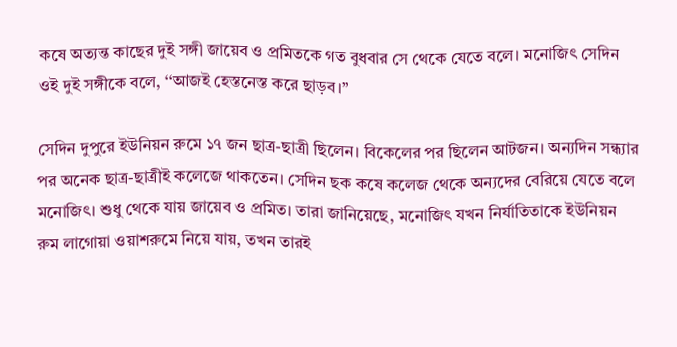কষে অত‌্যন্ত কাছের দুই সঙ্গী জায়েব ও প্রমিতকে গত বুধবার সে থেকে যেতে বলে। মনোজিৎ সেদিন ওই দুই সঙ্গীকে বলে, ‘‘আজই হেস্তনেস্ত করে ছাড়ব।’’

সেদিন দুপুরে ইউনিয়ন রুমে ১৭ জন ছাত্র-ছাত্রী ছিলেন। বিকেলের পর ছিলেন আটজন। অন‌্যদিন সন্ধ‌্যার পর অনেক ছাত্র-ছাত্রীই কলেজে থাকতেন। সেদিন ছক কষে কলেজ থেকে অন‌্যদের বেরিয়ে যেতে বলে মনোজিৎ। শুধু থেকে যায় জায়েব ও প্রমিত। তারা জানিয়েছে, মনোজিৎ যখন নির্যাতিতাকে ইউনিয়ন রুম লাগোয়া ওয়াশরুমে নিয়ে যায়, তখন তারই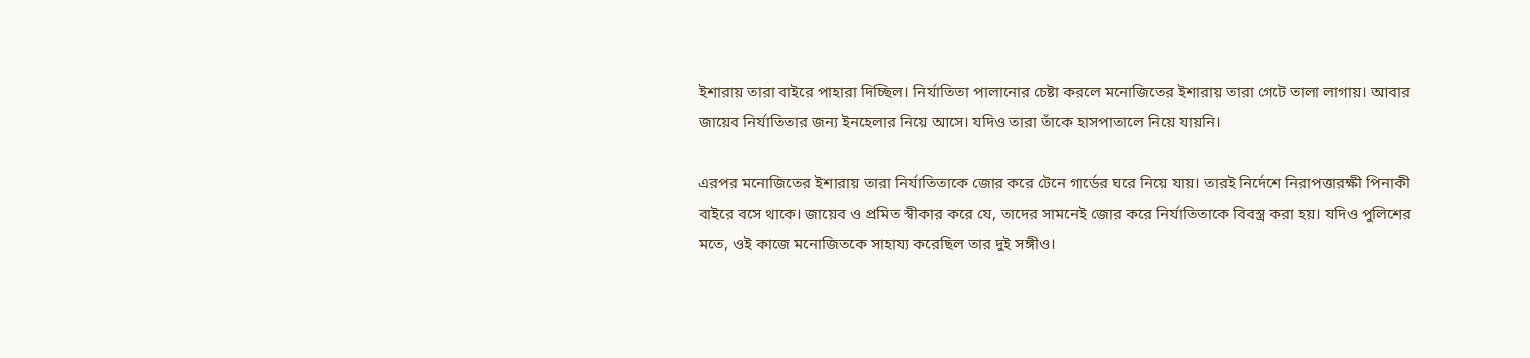ইশারায় তারা বাইরে পাহারা দিচ্ছিল। নির্যাতিতা পালানোর চেষ্টা করলে মনোজিতের ইশারায় তারা গেটে তালা লাগায়। আবার জায়েব নির্যাতিতার জন‌্য ইনহেলার নিয়ে আসে। যদিও তারা তাঁকে হাসপাতালে নিয়ে যায়নি।

এরপর মনোজিতের ইশারায় তারা নির্যাতিতাকে জোর করে টেনে গার্ডের ঘরে নিয়ে যায়। তারই নির্দেশে নিরাপত্তারক্ষী পিনাকী বাইরে বসে থাকে। জায়েব ও প্রমিত স্বীকার করে যে, তাদের সামনেই জোর করে নির্যাতিতাকে বিবস্ত্র করা হয়। যদিও পুলিশের মতে, ওই কাজে মনোজিতকে সাহায‌্য করেছিল তার দুই সঙ্গীও।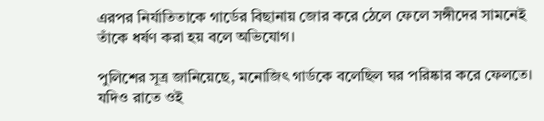এরপর নির্যাতিতাকে গার্ডের বিছানায় জোর করে ঠেলে ফেলে সঙ্গীদের সামনেই তাঁকে ধর্ষণ করা হয় বলে অভিযোগ।

পুলিশের সূত্র জানিয়েছে, মনোজিৎ গার্ডকে বলেছিল ঘর পরিষ্কার করে ফেলতে। যদিও রাতে ওই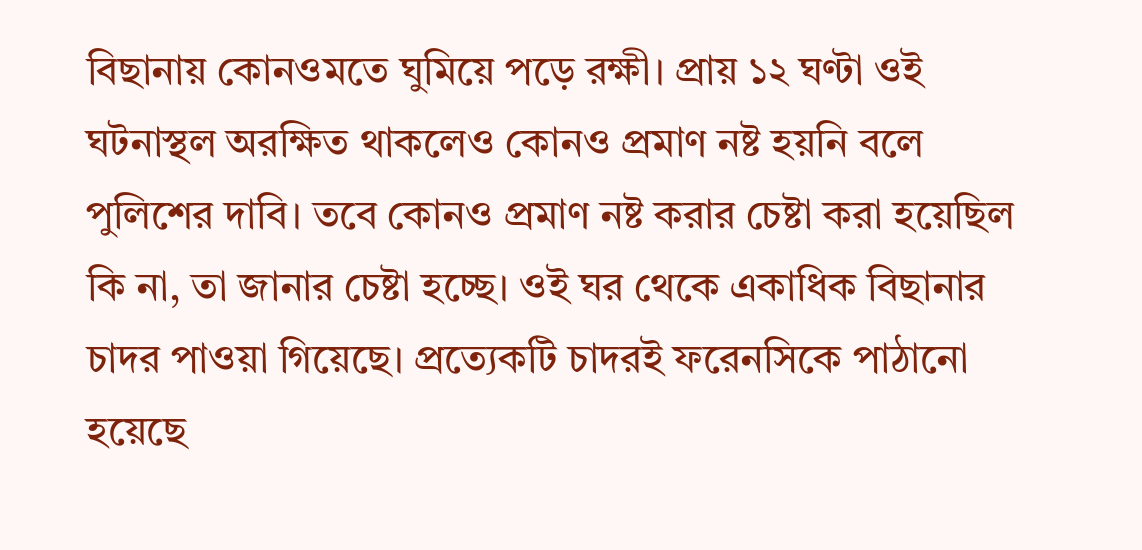বিছানায় কোনওমতে ঘুমিয়ে পড়ে রক্ষী। প্রায় ১২ ঘণ্টা ওই ঘটনাস্থল অরক্ষিত থাকলেও কোনও প্রমাণ নষ্ট হয়নি বলে পুলিশের দাবি। তবে কোনও প্রমাণ নষ্ট করার চেষ্টা করা হয়েছিল কি না, তা জানার চেষ্টা হচ্ছে। ওই ঘর থেকে একাধিক বিছানার চাদর পাওয়া গিয়েছে। প্রত্যেকটি চাদরই ফরেনসিকে পাঠানো হয়েছে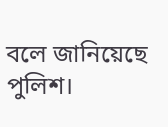বলে জানিয়েছে পুলিশ।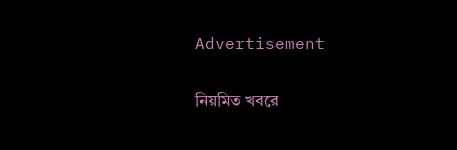Advertisement

নিয়মিত খবরে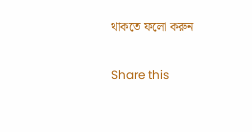থাকতে ফলো করুন

Share this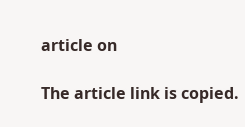article on

The article link is copied.